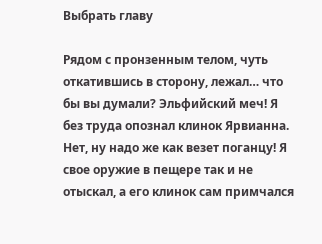Выбрать главу

Рядом с пронзенным телом, чуть откатившись в сторону, лежал… что бы вы думали? Эльфийский меч! Я без труда опознал клинок Ярвианна. Нет, ну надо же как везет поганцу! Я свое оружие в пещере так и не отыскал, а его клинок сам примчался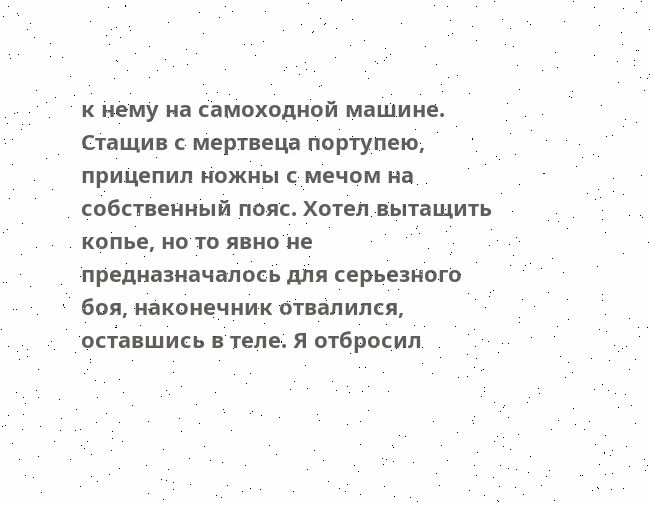к нему на самоходной машине. Стащив с мертвеца портупею, прицепил ножны с мечом на собственный пояс. Хотел вытащить копье, но то явно не предназначалось для серьезного боя, наконечник отвалился, оставшись в теле. Я отбросил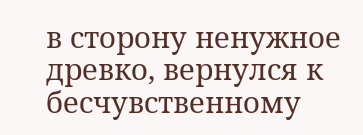в сторону ненужное древко, вернулся к бесчувственному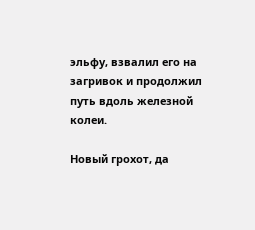эльфу, взвалил его на загривок и продолжил путь вдоль железной колеи.

Новый грохот, да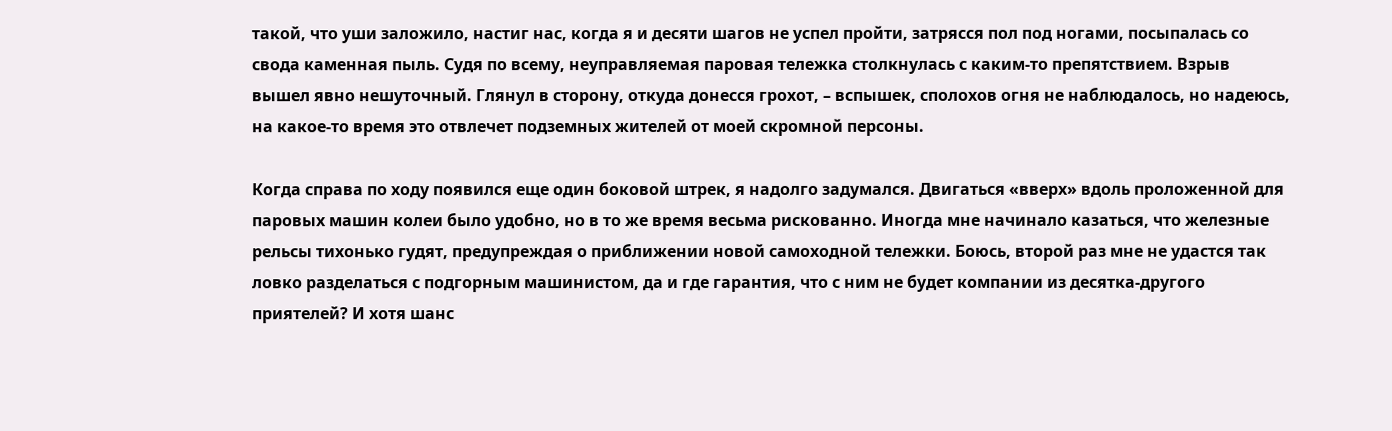такой, что уши заложило, настиг нас, когда я и десяти шагов не успел пройти, затрясся пол под ногами, посыпалась со свода каменная пыль. Судя по всему, неуправляемая паровая тележка столкнулась с каким-то препятствием. Взрыв вышел явно нешуточный. Глянул в сторону, откуда донесся грохот, – вспышек, сполохов огня не наблюдалось, но надеюсь, на какое-то время это отвлечет подземных жителей от моей скромной персоны.

Когда справа по ходу появился еще один боковой штрек, я надолго задумался. Двигаться «вверх» вдоль проложенной для паровых машин колеи было удобно, но в то же время весьма рискованно. Иногда мне начинало казаться, что железные рельсы тихонько гудят, предупреждая о приближении новой самоходной тележки. Боюсь, второй раз мне не удастся так ловко разделаться с подгорным машинистом, да и где гарантия, что с ним не будет компании из десятка-другого приятелей? И хотя шанс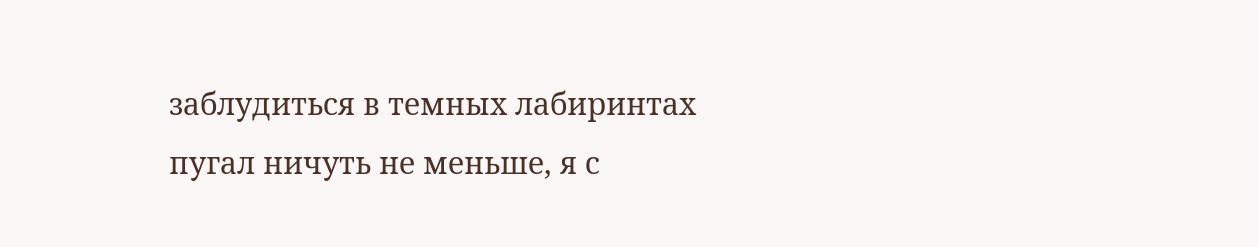заблудиться в темных лабиринтах пугал ничуть не меньше, я с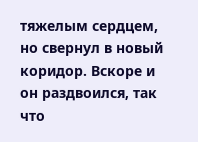тяжелым сердцем, но свернул в новый коридор. Вскоре и он раздвоился, так что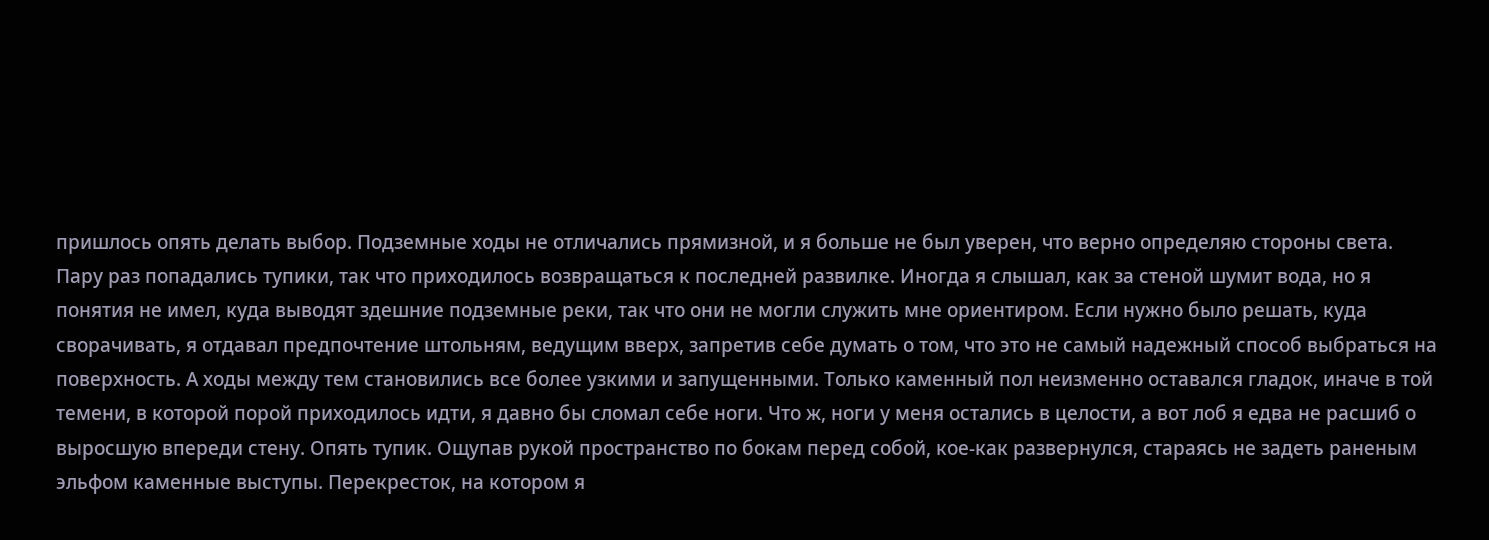пришлось опять делать выбор. Подземные ходы не отличались прямизной, и я больше не был уверен, что верно определяю стороны света. Пару раз попадались тупики, так что приходилось возвращаться к последней развилке. Иногда я слышал, как за стеной шумит вода, но я понятия не имел, куда выводят здешние подземные реки, так что они не могли служить мне ориентиром. Если нужно было решать, куда сворачивать, я отдавал предпочтение штольням, ведущим вверх, запретив себе думать о том, что это не самый надежный способ выбраться на поверхность. А ходы между тем становились все более узкими и запущенными. Только каменный пол неизменно оставался гладок, иначе в той темени, в которой порой приходилось идти, я давно бы сломал себе ноги. Что ж, ноги у меня остались в целости, а вот лоб я едва не расшиб о выросшую впереди стену. Опять тупик. Ощупав рукой пространство по бокам перед собой, кое-как развернулся, стараясь не задеть раненым эльфом каменные выступы. Перекресток, на котором я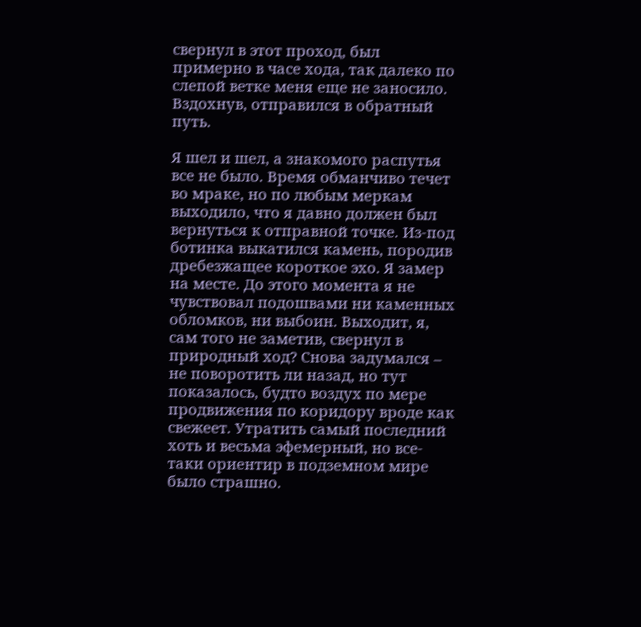свернул в этот проход, был примерно в часе хода, так далеко по слепой ветке меня еще не заносило. Вздохнув, отправился в обратный путь.

Я шел и шел, а знакомого распутья все не было. Время обманчиво течет во мраке, но по любым меркам выходило, что я давно должен был вернуться к отправной точке. Из-под ботинка выкатился камень, породив дребезжащее короткое эхо. Я замер на месте. До этого момента я не чувствовал подошвами ни каменных обломков, ни выбоин. Выходит, я, сам того не заметив, свернул в природный ход? Снова задумался – не поворотить ли назад, но тут показалось, будто воздух по мере продвижения по коридору вроде как свежеет. Утратить самый последний хоть и весьма эфемерный, но все-таки ориентир в подземном мире было страшно.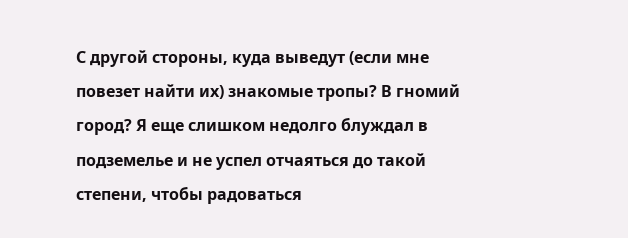С другой стороны, куда выведут (если мне повезет найти их) знакомые тропы? В гномий город? Я еще слишком недолго блуждал в подземелье и не успел отчаяться до такой степени, чтобы радоваться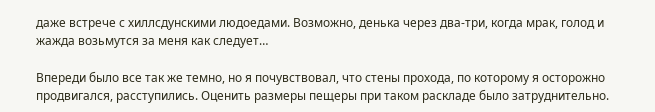даже встрече с хиллсдунскими людоедами. Возможно, денька через два-три, когда мрак, голод и жажда возьмутся за меня как следует…

Впереди было все так же темно, но я почувствовал, что стены прохода, по которому я осторожно продвигался, расступились. Оценить размеры пещеры при таком раскладе было затруднительно.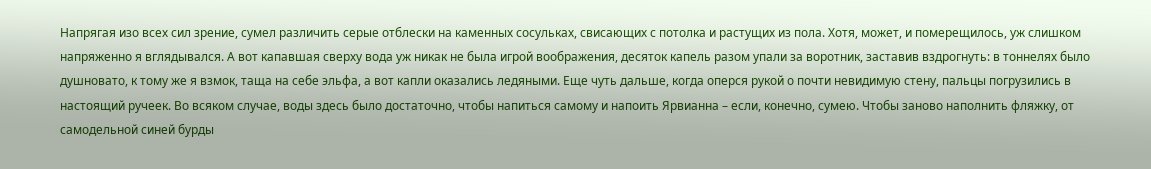Напрягая изо всех сил зрение, сумел различить серые отблески на каменных сосульках, свисающих с потолка и растущих из пола. Хотя, может, и померещилось, уж слишком напряженно я вглядывался. А вот капавшая сверху вода уж никак не была игрой воображения, десяток капель разом упали за воротник, заставив вздрогнуть: в тоннелях было душновато, к тому же я взмок, таща на себе эльфа, а вот капли оказались ледяными. Еще чуть дальше, когда оперся рукой о почти невидимую стену, пальцы погрузились в настоящий ручеек. Во всяком случае, воды здесь было достаточно, чтобы напиться самому и напоить Ярвианна – если, конечно, сумею. Чтобы заново наполнить фляжку, от самодельной синей бурды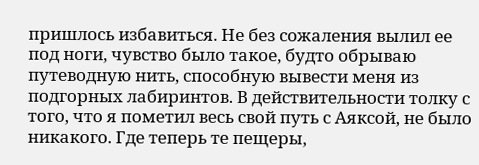пришлось избавиться. Не без сожаления вылил ее под ноги, чувство было такое, будто обрываю путеводную нить, способную вывести меня из подгорных лабиринтов. В действительности толку с того, что я пометил весь свой путь с Аяксой, не было никакого. Где теперь те пещеры,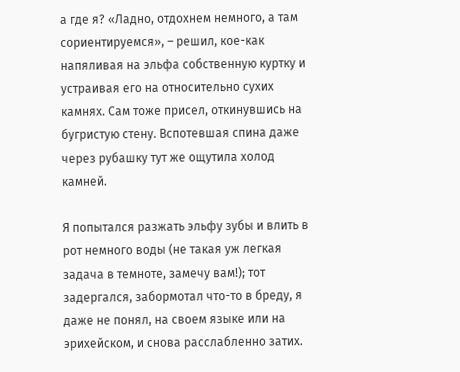а где я? «Ладно, отдохнем немного, а там сориентируемся», – решил, кое-как напяливая на эльфа собственную куртку и устраивая его на относительно сухих камнях. Сам тоже присел, откинувшись на бугристую стену. Вспотевшая спина даже через рубашку тут же ощутила холод камней.

Я попытался разжать эльфу зубы и влить в рот немного воды (не такая уж легкая задача в темноте, замечу вам!); тот задергался, забормотал что-то в бреду, я даже не понял, на своем языке или на эрихейском, и снова расслабленно затих.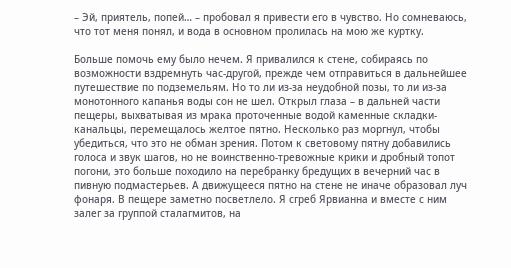– Эй, приятель, попей… – пробовал я привести его в чувство. Но сомневаюсь, что тот меня понял, и вода в основном пролилась на мою же куртку.

Больше помочь ему было нечем. Я привалился к стене, собираясь по возможности вздремнуть час-другой, прежде чем отправиться в дальнейшее путешествие по подземельям. Но то ли из-за неудобной позы, то ли из-за монотонного капанья воды сон не шел. Открыл глаза – в дальней части пещеры, выхватывая из мрака проточенные водой каменные складки-канальцы, перемещалось желтое пятно. Несколько раз моргнул, чтобы убедиться, что это не обман зрения. Потом к световому пятну добавились голоса и звук шагов, но не воинственно-тревожные крики и дробный топот погони, это больше походило на перебранку бредущих в вечерний час в пивную подмастерьев. А движущееся пятно на стене не иначе образовал луч фонаря. В пещере заметно посветлело. Я сгреб Ярвианна и вместе с ним залег за группой сталагмитов, на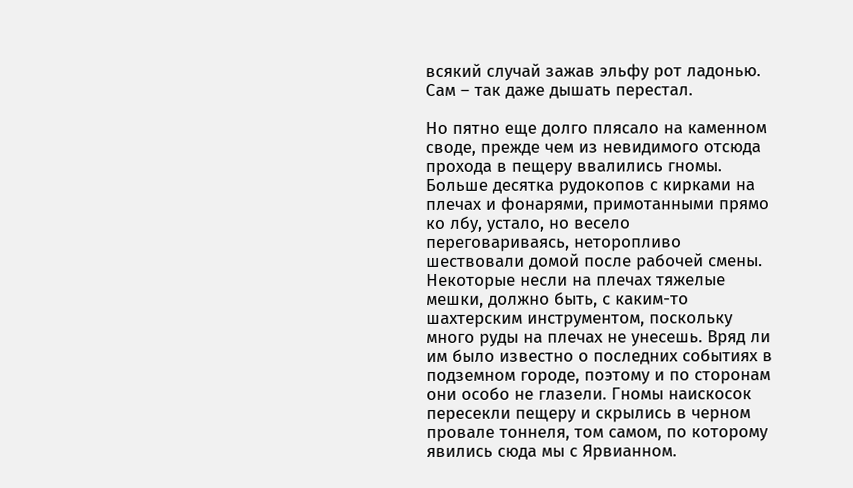всякий случай зажав эльфу рот ладонью. Сам – так даже дышать перестал.

Но пятно еще долго плясало на каменном своде, прежде чем из невидимого отсюда прохода в пещеру ввалились гномы. Больше десятка рудокопов с кирками на плечах и фонарями, примотанными прямо ко лбу, устало, но весело переговариваясь, неторопливо шествовали домой после рабочей смены. Некоторые несли на плечах тяжелые мешки, должно быть, с каким-то шахтерским инструментом, поскольку много руды на плечах не унесешь. Вряд ли им было известно о последних событиях в подземном городе, поэтому и по сторонам они особо не глазели. Гномы наискосок пересекли пещеру и скрылись в черном провале тоннеля, том самом, по которому явились сюда мы с Ярвианном.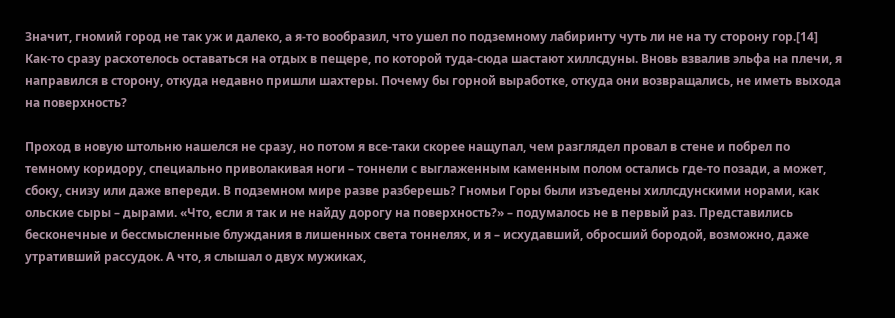Значит, гномий город не так уж и далеко, а я-то вообразил, что ушел по подземному лабиринту чуть ли не на ту сторону гор.[14] Как-то сразу расхотелось оставаться на отдых в пещере, по которой туда-сюда шастают хиллсдуны. Вновь взвалив эльфа на плечи, я направился в сторону, откуда недавно пришли шахтеры. Почему бы горной выработке, откуда они возвращались, не иметь выхода на поверхность?

Проход в новую штольню нашелся не сразу, но потом я все-таки скорее нащупал, чем разглядел провал в стене и побрел по темному коридору, специально приволакивая ноги – тоннели с выглаженным каменным полом остались где-то позади, а может, сбоку, снизу или даже впереди. В подземном мире разве разберешь? Гномьи Горы были изъедены хиллсдунскими норами, как ольские сыры – дырами. «Что, если я так и не найду дорогу на поверхность?» – подумалось не в первый раз. Представились бесконечные и бессмысленные блуждания в лишенных света тоннелях, и я – исхудавший, обросший бородой, возможно, даже утративший рассудок. А что, я слышал о двух мужиках,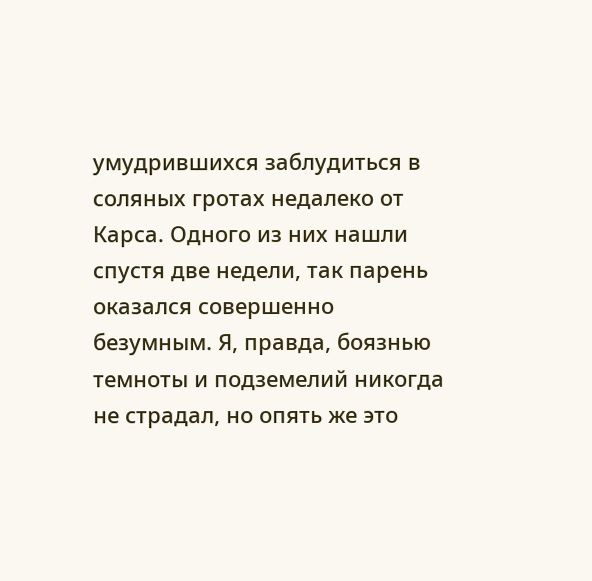умудрившихся заблудиться в соляных гротах недалеко от Карса. Одного из них нашли спустя две недели, так парень оказался совершенно безумным. Я, правда, боязнью темноты и подземелий никогда не страдал, но опять же это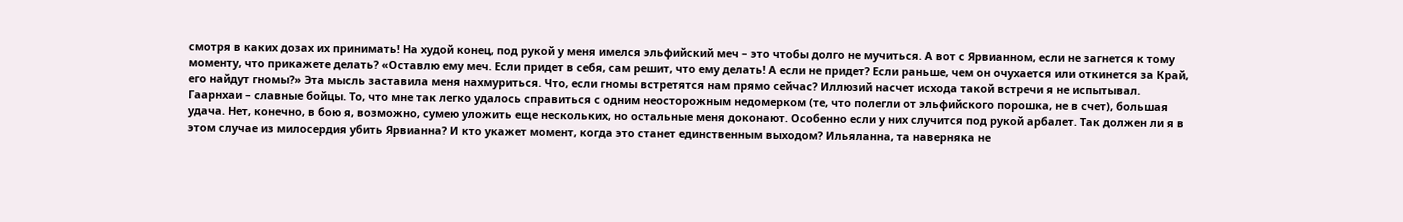смотря в каких дозах их принимать! На худой конец, под рукой у меня имелся эльфийский меч – это чтобы долго не мучиться. А вот с Ярвианном, если не загнется к тому моменту, что прикажете делать? «Оставлю ему меч. Если придет в себя, сам решит, что ему делать! А если не придет? Если раньше, чем он очухается или откинется за Край, его найдут гномы?» Эта мысль заставила меня нахмуриться. Что, если гномы встретятся нам прямо сейчас? Иллюзий насчет исхода такой встречи я не испытывал. Гаарнхаи – славные бойцы. То, что мне так легко удалось справиться с одним неосторожным недомерком (те, что полегли от эльфийского порошка, не в счет), большая удача. Нет, конечно, в бою я, возможно, сумею уложить еще нескольких, но остальные меня доконают. Особенно если у них случится под рукой арбалет. Так должен ли я в этом случае из милосердия убить Ярвианна? И кто укажет момент, когда это станет единственным выходом? Ильяланна, та наверняка не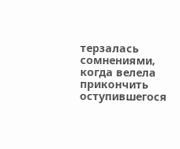терзалась сомнениями, когда велела прикончить оступившегося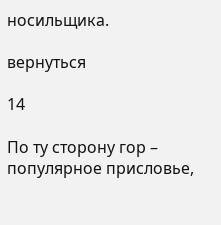носильщика.

вернуться

14

По ту сторону гор – популярное присловье,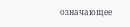означающее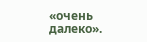«очень далеко».